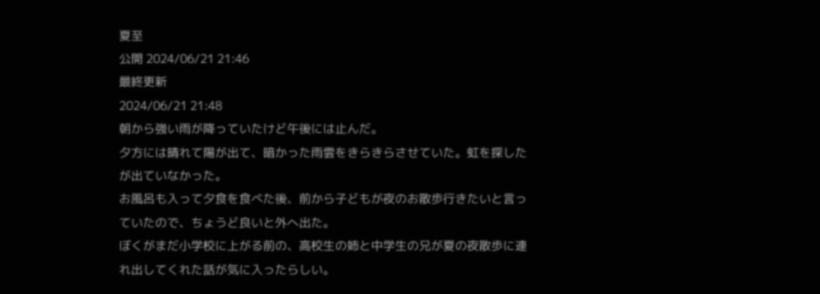夏至
公開 2024/06/21 21:46
最終更新
2024/06/21 21:48
朝から強い雨が降っていたけど午後には止んだ。
夕方には晴れて陽が出て、暗かった雨雲をきらきらさせていた。虹を探したが出ていなかった。
お風呂も入って夕食を食べた後、前から子どもが夜のお散歩行きたいと言っていたので、ちょうど良いと外へ出た。
ぼくがまだ小学校に上がる前の、高校生の姉と中学生の兄が夏の夜散歩に連れ出してくれた話が気に入ったらしい。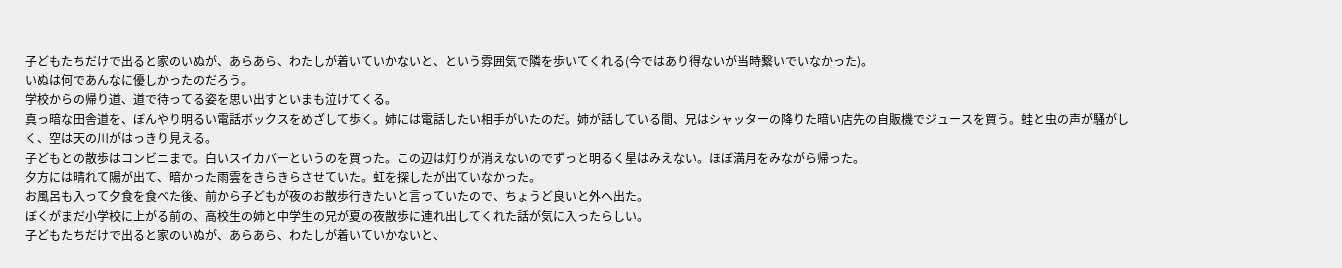子どもたちだけで出ると家のいぬが、あらあら、わたしが着いていかないと、という雰囲気で隣を歩いてくれる(今ではあり得ないが当時繋いでいなかった)。
いぬは何であんなに優しかったのだろう。
学校からの帰り道、道で待ってる姿を思い出すといまも泣けてくる。
真っ暗な田舎道を、ぼんやり明るい電話ボックスをめざして歩く。姉には電話したい相手がいたのだ。姉が話している間、兄はシャッターの降りた暗い店先の自販機でジュースを買う。蛙と虫の声が騒がしく、空は天の川がはっきり見える。
子どもとの散歩はコンビニまで。白いスイカバーというのを買った。この辺は灯りが消えないのでずっと明るく星はみえない。ほぼ満月をみながら帰った。
夕方には晴れて陽が出て、暗かった雨雲をきらきらさせていた。虹を探したが出ていなかった。
お風呂も入って夕食を食べた後、前から子どもが夜のお散歩行きたいと言っていたので、ちょうど良いと外へ出た。
ぼくがまだ小学校に上がる前の、高校生の姉と中学生の兄が夏の夜散歩に連れ出してくれた話が気に入ったらしい。
子どもたちだけで出ると家のいぬが、あらあら、わたしが着いていかないと、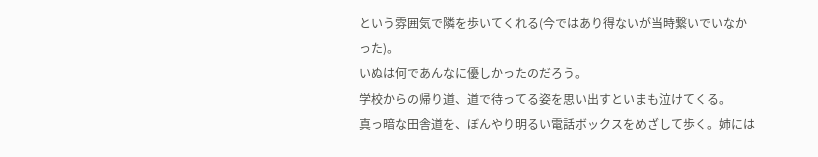という雰囲気で隣を歩いてくれる(今ではあり得ないが当時繋いでいなかった)。
いぬは何であんなに優しかったのだろう。
学校からの帰り道、道で待ってる姿を思い出すといまも泣けてくる。
真っ暗な田舎道を、ぼんやり明るい電話ボックスをめざして歩く。姉には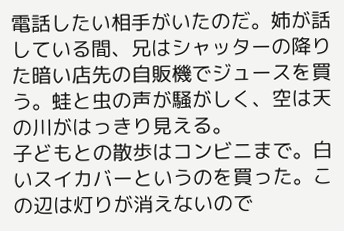電話したい相手がいたのだ。姉が話している間、兄はシャッターの降りた暗い店先の自販機でジュースを買う。蛙と虫の声が騒がしく、空は天の川がはっきり見える。
子どもとの散歩はコンビニまで。白いスイカバーというのを買った。この辺は灯りが消えないので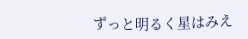ずっと明るく星はみえ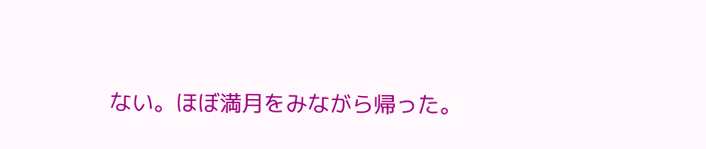ない。ほぼ満月をみながら帰った。